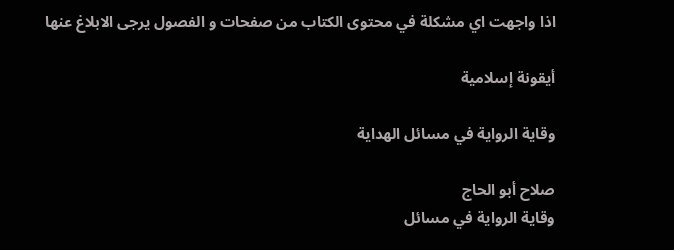اذا واجهت اي مشكلة في محتوى الكتاب من صفحات و الفصول يرجى الابلاغ عنها

أيقونة إسلامية

وقاية الرواية في مسائل الهداية

صلاح أبو الحاج
وقاية الرواية في مسائل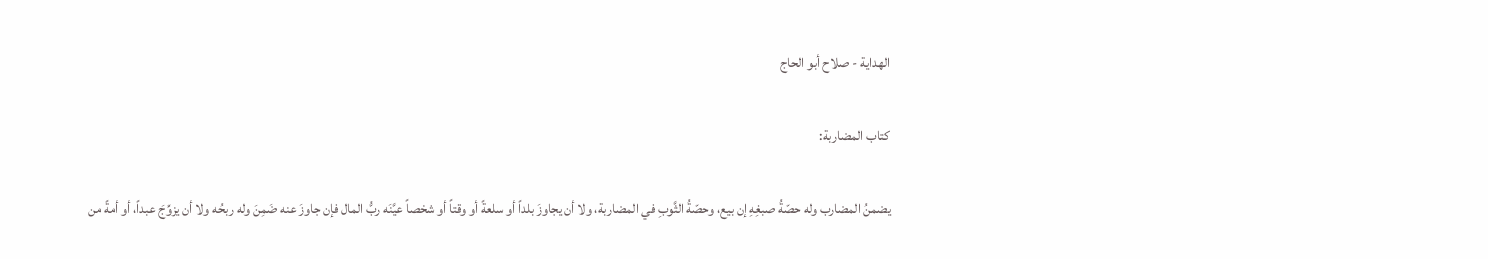الهداية - صلاح أبو الحاج

كتاب المضاربة:

يضمنُ المضارب وله حصّةُ صبغِهِ إن بيع، وحصّةُ الثَّوبِ في المضاربة، ولا أن يجاوزَ بلداً أو سلعةً أو وقتاً أو شخصاً عيَّنَه ربُّ المال فإن جاوزَ عنه ضَمِنَ وله ربحُه ولا أن يزوِّجَ عبداً، أو أمةً من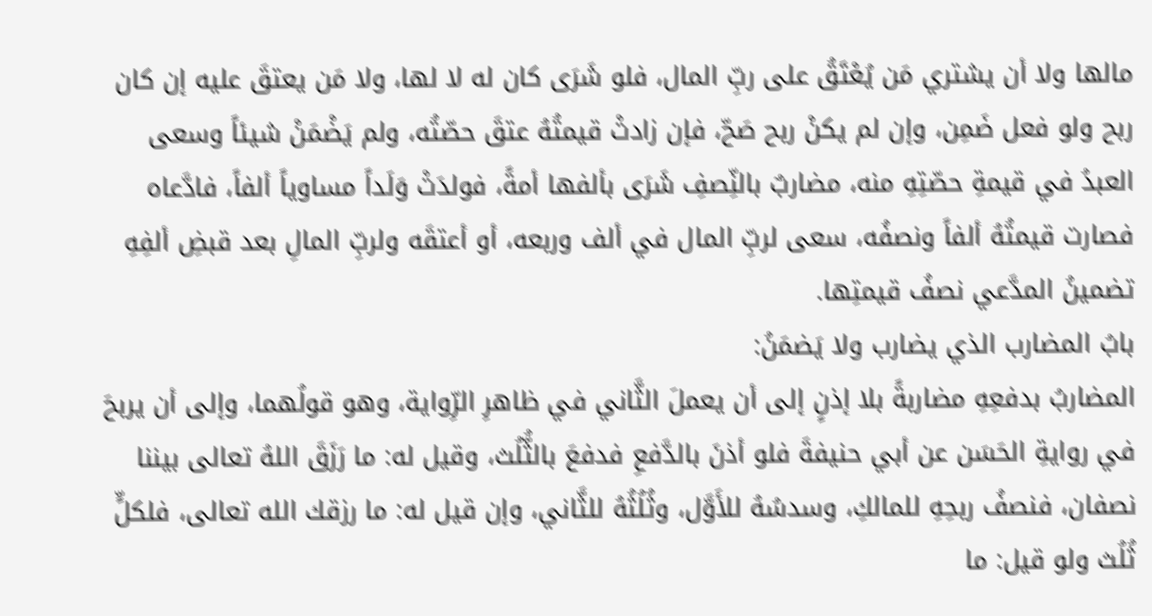مالها ولا أن يشتري مَن يُعْتَقُ على ربِّ المال، فلو شَرَى كان له لا لها، ولا مَن يعتقَ عليه إن كان ربح ولو فعل ضَمِن، وإن لم يكنْ ربح صَحّ، فإن زادتْ قيمتُهُ عتقَ حصّتُه، ولم يَضْمَنْ شيئاً وسعى العبدُ في قيمةِ حصّتِهِ منه، مضاربٌ بالنِّصفِ شَرَى بألفها أمةً، فولدَتْ وَلَداً مساوياً ألفاً، فادَّعاه فصارت قيمتُهُ ألفاً ونصفُه، سعى لربِّ المال في ألف وربعه، أو أعتقَه ولربِّ المالِ بعد قبضِ ألفِهِ تضمينُ المدَّعي نصفُ قيمتِها.
بابُ المضارب الذي يضارب ولا يَضمَنُ:
المضاربُ بدفعِهِ مضاربةً بلا إذنٍ إلى أن يعملَ الثَّاني في ظاهرِ الرِّواية، وهو قولُهما، وإلى أن يربحَ في روايةِ الحَسَن عن أبي حنيفةَ فلو أذنَ بالدَّفعِ فدفعَ بالثُّلُث، وقيل له: ما رَزَقَ اللهُ تعالى بيننا نصفان، فنصفُ ربحِهِ للمالكِ، وسدسُهُ للأَوَّل، وثُلُثُهُ للثَّاني، وإن قيل له: ما رزقك الله تعالى، فلكلٍّ ثُلُث ولو قيل: ما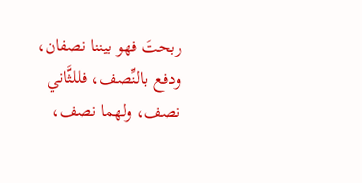ربحتَ فهو بيننا نصفان، ودفع بالنِّصف، فللثَّاني نصف، ولهما نصف،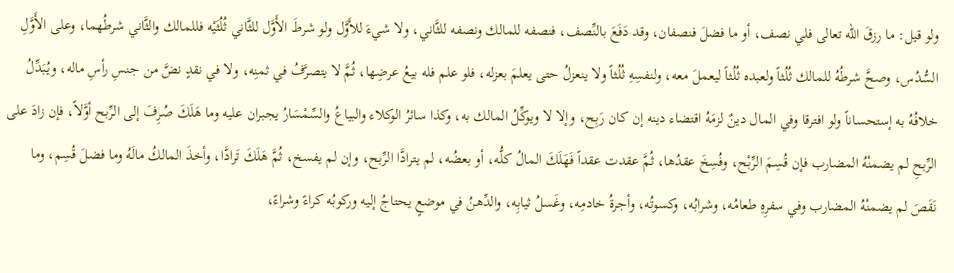ولو قيل: ما رزقَ الله تعالى فلي نصف، أو ما فضلَ فنصفان، وقد دَفَعَ بالنِّصف، فنصفه للمالك ونصفه للثَّاني، ولا شيءَ للأَوَّل ولو شرطَ الأَوَّل للثَّاني ثُلُثَيْه فللمالك والثَّاني شرطُهما، وعلى الأَوَّلِ السُّدُس، وصحَّ شرطُهُ للمالك ثُلُثاً ولعبده ثُلُثاً ليعملَ معه، ولنفسِهِ ثُلُثاً ولا ينعزلُ حتى يعلمَ بعزله، فلو علم فله بيعُ عرضِها، ثُمَّ لا يتصرَّفُ في ثمنِه، ولا في نقدٍ نضَّ من جنسِ رأسِ ماله، ويُبَدِّلُ خلافُهُ به إستحساناً ولو افترقا وفي المال دينٌ لزمَهُ اقتضاء دينه إن كان رَبِح، وإلا لا ويوكِّلُ المالك به، وكذا سائرُ الوكلاء والبياعُ والسِّمْسَارُ يجبران عليه وما هَلَكَ صُرِفَ إلى الرِّبح أوَّلاً، فإن زادَ على الرِّبحِ لم يضمنْهُ المضارب فإن قُسِمَ الرِّبْح، وفُسِخَ عقدُها، ثُمَّ عقدت عقداً فَهَلَكَ المالُ كلُّه، أو بعضُه، لم يترادَّا الرِّبح، وإن لم يفسخ، ثُمَّ هَلَكَ تَرادَّا، وأخذَ المالكُ مالَهُ وما فضلَ قُسِم، وما نَقَصَ لم يضمنْهُ المضارب وفي سفرِهِ طعامُه، وشرابُه، وكسوتُه، وأجرةُ خادمِه، وغَسلُ ثيابِه، والدِّهنُ في موضعٍ يحتاجُ إليه وركوبُه كراءً وشراءً،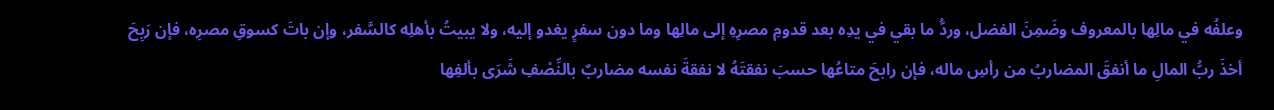وعلفُه في مالِها بالمعروف وضَمِنَ الفضل، وردُّ ما بقي في يدِه بعد قدومِ مصرِهِ إلى مالِها وما دون سفرٍ يغدو إليه، ولا يبيتُ بأهلِه كالسَّفر، وإن باتَ كسوقِ مصرِه، فإن رَبِحَ أخذَ ربُّ المالِ ما أنفقَ المضاربُ من رأسِ ماله، فإن رابحَ متاعُها حسبَ نفقتَهُ لا نفقةَ نفسه مضاربٌ بالنِّصْفِ شَرَى بألفِها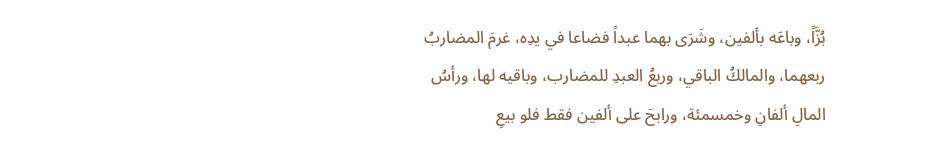بُزَّاً، وباعَه بألفين، وشَرَى بهما عبداً فضاعا في يدِه، غرمَ المضاربُ ربعهما، والمالكُ الباقي، وربعُ العبدِ للمضارب، وباقيه لها، ورأسُ المالِ ألفانِ وخمسمئة، ورابحَ على ألفين فقط فلو بيعِ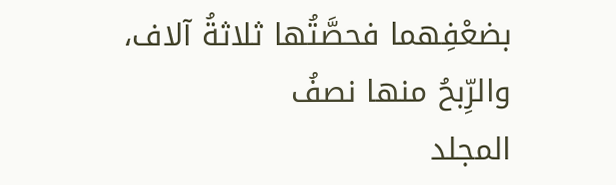بضعْفِهما فحصَّتُها ثلاثةُ آلاف، والرِّبحُ منها نصفُ
المجلد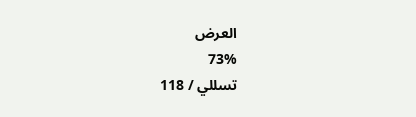العرض
73%
تسللي / 118